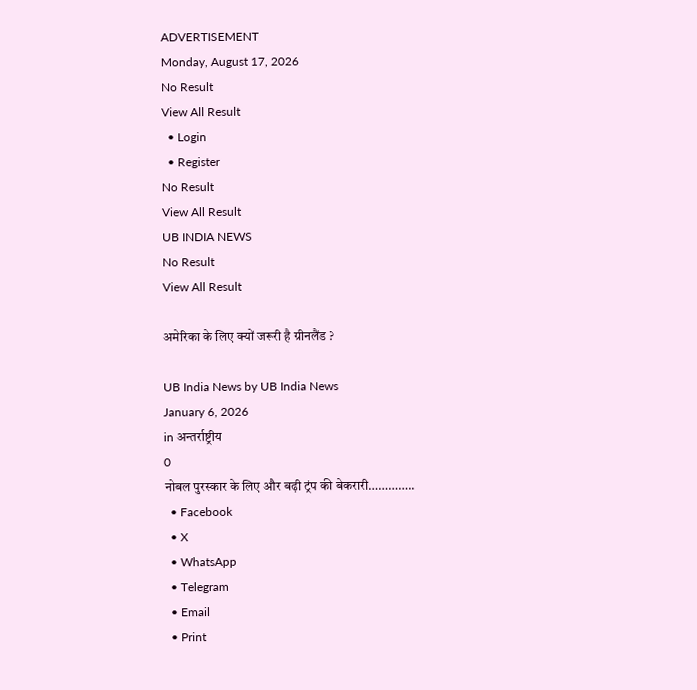ADVERTISEMENT
Monday, August 17, 2026
No Result
View All Result
  • Login
  • Register
No Result
View All Result
UB INDIA NEWS
No Result
View All Result

अमेरिका के लिए क्यों जरूरी है ग्रीनलैंड ?

UB India News by UB India News
January 6, 2026
in अन्तर्राष्ट्रीय
0
नोबल पुरस्कार के लिए और बढ़ी ट्रंप की बेकरारी…………..
  • Facebook
  • X
  • WhatsApp
  • Telegram
  • Email
  • Print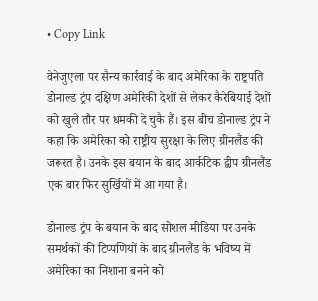• Copy Link

वेनेजुएला पर सैन्य कार्रवाई के बाद अमेरिका के राष्ट्रपति डोनाल्ड ट्रंप दक्षिण अमेरिकी देशों से लेकर कैरेबियाई देशों को खुले तौर पर धमकी दे चुकै हैं। इस बीच डोनाल्ड ट्रंप ने कहा कि अमेरिका को राष्ट्रीय सुरक्षा के लिए ग्रीनलैंड की जरूरत है। उनके इस बयान के बाद आर्कटिक द्वीप ग्रीनलैंड एक बार फिर सुर्खियों में आ गया है।

डोनाल्ड ट्रंप के बयान के बाद सोशल मीडिया पर उनके समर्थकों की टिप्पणियों के बाद ग्रीनलैंड के भविष्य में अमेरिका का निशाना बनने को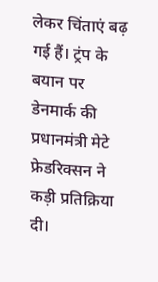लेकर चिंताएं बढ़ गई हैं। ट्रंप के बयान पर डेनमार्क की प्रधानमंत्री मेटे फ्रेडरिक्सन ने कड़ी प्रतिक्रिया दी।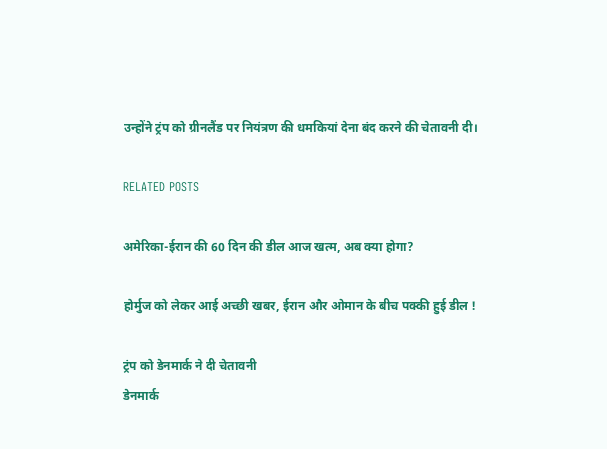उन्होंने ट्रंप को ग्रीनलैंड पर नियंत्रण की धमकियां देना बंद करने की चेतावनी दी।

RELATED POSTS

अमेरिका-ईरान की 60 दिन की डील आज खत्म, अब क्या होगा?

होर्मुज को लेकर आई अच्छी खबर, ईरान और ओमान के बीच पक्की हुई डील !

ट्रंप को डेनमार्क ने दी चेतावनी
डेनमार्क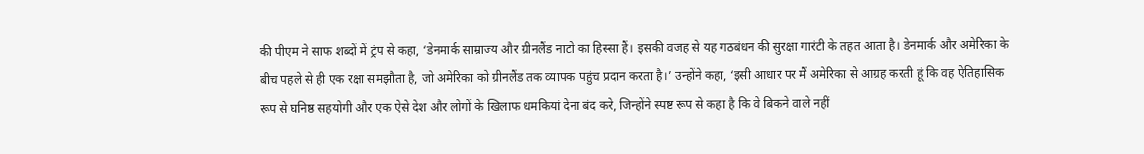की पीएम ने साफ शब्दों में ट्रंप से कहा, ‘डेनमार्क साम्राज्य और ग्रीनलैंड नाटो का हिस्सा हैं। इसकी वजह से यह गठबंधन की सुरक्षा गारंटी के तहत आता है। डेनमार्क और अमेरिका के बीच पहले से ही एक रक्षा समझौता है, जो अमेरिका को ग्रीनलैंड तक व्यापक पहुंच प्रदान करता है।’ उन्होंने कहा, ‘इसी आधार पर मैं अमेरिका से आग्रह करती हूं कि वह ऐतिहासिक रूप से घनिष्ठ सहयोगी और एक ऐसे देश और लोगों के खिलाफ धमकियां देना बंद करे, जिन्होंने स्पष्ट रूप से कहा है कि वे बिकने वाले नहीं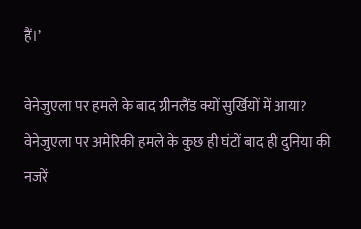हैं।’

वेनेजुएला पर हमले के बाद ग्रीनलैंड क्यों सुर्खियों में आया?
वेनेजुएला पर अमेरिकी हमले के कुछ ही घंटों बाद ही दुनिया की नजरें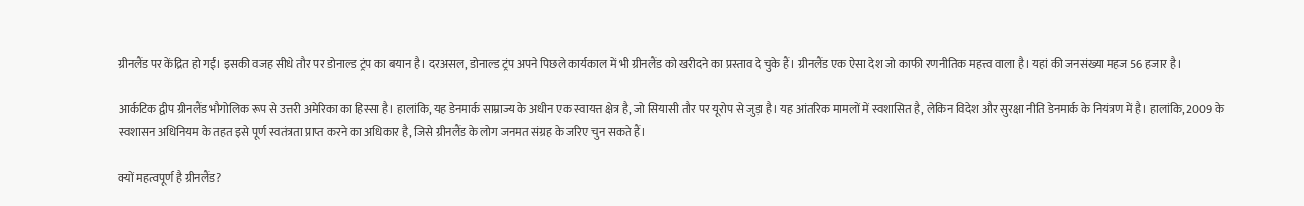ग्रीनलैंड पर केंद्रित हो गईं। इसकी वजह सीधे तौर पर डोनाल्ड ट्रंप का बयान है। दरअसल, डोनाल्ड ट्रंप अपने पिछले कार्यकाल में भी ग्रीनलैंड को खरीदने का प्रस्ताव दे चुके हैं। ग्रीनलैंड एक ऐसा देश जो काफी रणनीतिक महत्त्व वाला है। यहां की जनसंख्या महज 56 हजार है।

आर्कटिक द्वीप ग्रीनलैंड भौगोलिक रूप से उत्तरी अमेरिका का हिस्सा है। हालांकि, यह डेनमार्क साम्राज्य के अधीन एक स्वायत्त क्षेत्र है, जो सियासी तौर पर यूरोप से जुड़ा है। यह आंतरिक मामलों में स्वशासित है, लेकिन विदेश और सुरक्षा नीति डेनमार्क के नियंत्रण में है। हालांकि, 2009 के स्वशासन अधिनियम के तहत इसे पूर्ण स्वतंत्रता प्राप्त करने का अधिकार है, जिसे ग्रीनलैंड के लोग जनमत संग्रह के जरिए चुन सकते हैं।

क्यों महत्वपूर्ण है ग्रीनलैंड?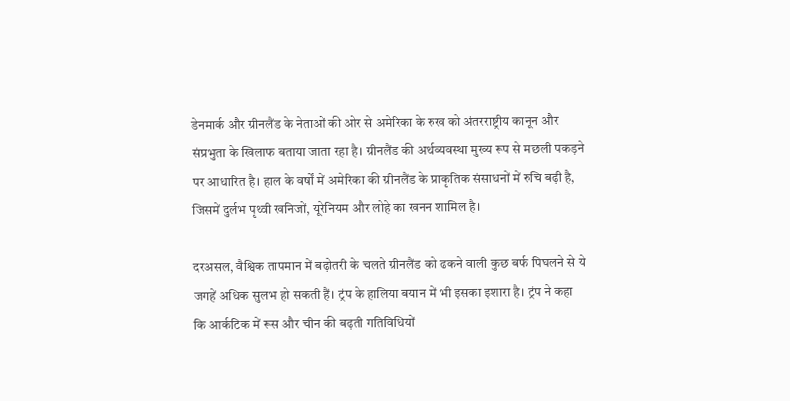डेनमार्क और ग्रीनलैंड के नेताओं की ओर से अमेरिका के रुख को अंतरराष्ट्रीय कानून और संप्रभुता के खिलाफ बताया जाता रहा है। ग्रीनलैंड की अर्थव्यवस्था मुख्य रूप से मछली पकड़ने पर आधारित है। हाल के वर्षों में अमेरिका की ग्रीनलैंड के प्राकृतिक संसाधनों में रुचि बढ़ी है, जिसमें दुर्लभ पृथ्वी खनिजों, यूरेनियम और लोहे का खनन शामिल है।

दरअसल, वैश्विक तापमान में बढ़ोतरी के चलते ग्रीनलैंड को ढकने वाली कुछ बर्फ पिघलने से ये जगहें अधिक सुलभ हो सकती हैं। ट्रंप के हालिया बयान में भी इसका इशारा है। ट्रंप ने कहा कि आर्कटिक में रूस और चीन की बढ़ती गतिविधियों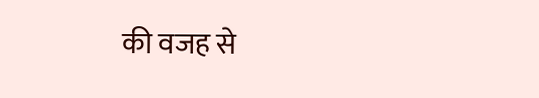की वजह से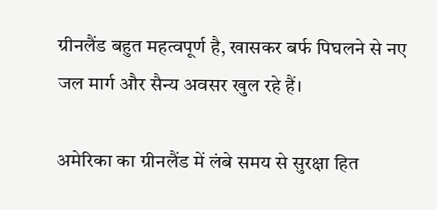ग्रीनलैंड बहुत महत्वपूर्ण है, खासकर बर्फ पिघलने से नए जल मार्ग और सैन्य अवसर खुल रहे हैं।

अमेरिका का ग्रीनलैंड में लंबे समय से सुरक्षा हित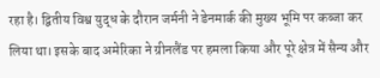रहा है। द्वितीय विश्व युद्ध के दौरान जर्मनी ने डेनमार्क की मुख्य भूमि पर कब्जा कर लिया था। इसके बाद अमेरिका ने ग्रीनलैंड पर हमला किया और पूरे क्षेत्र में सैन्य और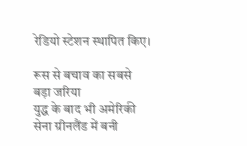रेडियो स्टेशन स्थापित किए।

रूस से बचाव का सबसे बड़ा जरिया
युद्ध के बाद भी अमेरिकी सेना ग्रीनलैंड में बनी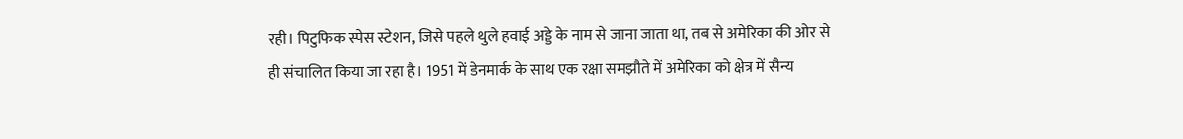रही। पिटुफिक स्पेस स्टेशन, जिसे पहले थुले हवाई अड्डे के नाम से जाना जाता था, तब से अमेरिका की ओर से ही संचालित किया जा रहा है। 1951 में डेनमार्क के साथ एक रक्षा समझौते में अमेरिका को क्षेत्र में सैन्य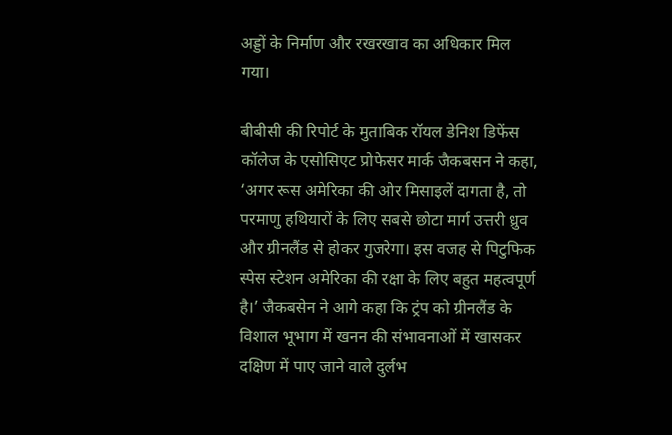अड्डों के निर्माण और रखरखाव का अधिकार मिल गया।

बीबीसी की रिपोर्ट के मुताबिक रॉयल डेनिश डिफेंस कॉलेज के एसोसिएट प्रोफेसर मार्क जैकबसन ने कहा, ‘अगर रूस अमेरिका की ओर मिसाइलें दागता है, तो परमाणु हथियारों के लिए सबसे छोटा मार्ग उत्तरी ध्रुव और ग्रीनलैंड से होकर गुजरेगा। इस वजह से पिटुफिक स्पेस स्टेशन अमेरिका की रक्षा के लिए बहुत महत्वपूर्ण है।’ जैकबसेन ने आगे कहा कि ट्रंप को ग्रीनलैंड के विशाल भूभाग में खनन की संभावनाओं में खासकर दक्षिण में पाए जाने वाले दुर्लभ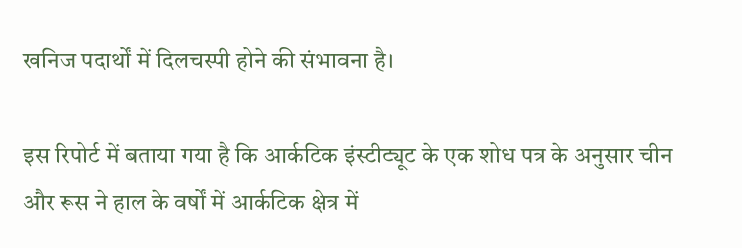खनिज पदार्थों में दिलचस्पी होने की संभावना है।

इस रिपोर्ट में बताया गया है कि आर्कटिक इंस्टीट्यूट के एक शोध पत्र के अनुसार चीन और रूस ने हाल के वर्षों में आर्कटिक क्षेत्र में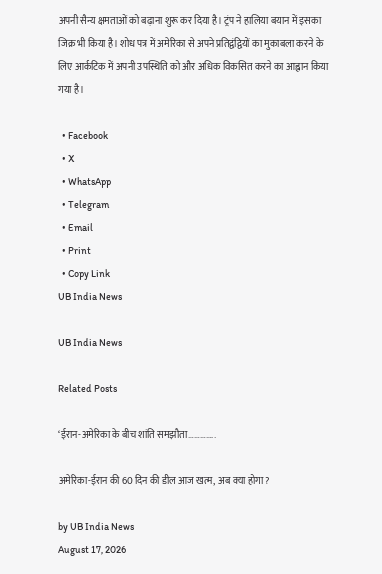अपनी सैन्य क्षमताओं को बढ़ाना शुरू कर दिया है। ट्रंप ने हालिया बयान में इसका जिक्र भी किया है। शोध पत्र में अमेरिका से अपने प्रतिद्वंद्वियों का मुकाबला करने के लिए आर्कटिक में अपनी उपस्थिति को और अधिक विकसित करने का आह्वान किया गया है।

  • Facebook
  • X
  • WhatsApp
  • Telegram
  • Email
  • Print
  • Copy Link
UB India News

UB India News

Related Posts

‘ईरान-अमेरिका के बीच शांति समझौता…………..

अमेरिका-ईरान की 60 दिन की डील आज खत्म, अब क्या होगा?

by UB India News
August 17, 2026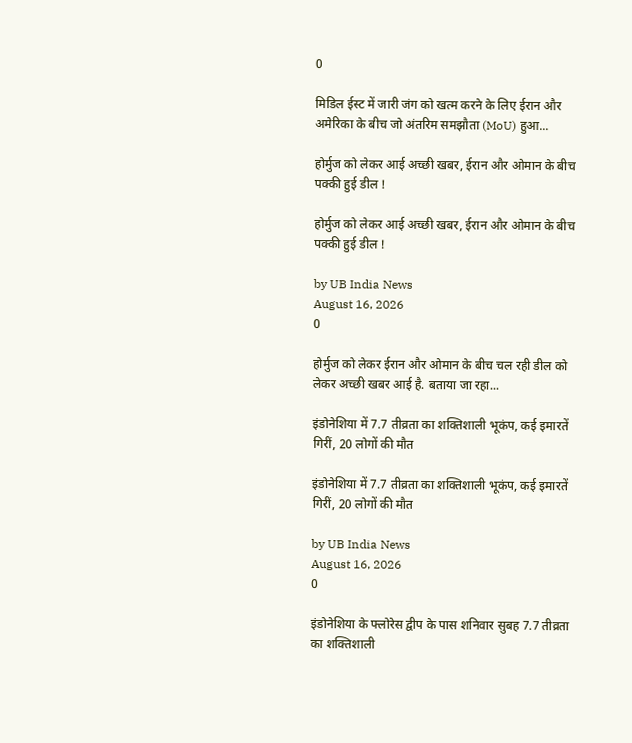0

मिडिल ईस्ट में जारी जंग को खत्म करने के लिए ईरान और अमेरिका के बीच जो अंतरिम समझौता (MoU) हुआ...

होर्मुज को लेकर आई अच्छी खबर, ईरान और ओमान के बीच पक्की हुई डील !

होर्मुज को लेकर आई अच्छी खबर, ईरान और ओमान के बीच पक्की हुई डील !

by UB India News
August 16, 2026
0

होर्मुज को लेकर ईरान और ओमान के बीच चल रही डील को लेकर अच्छी खबर आई है. बताया जा रहा...

इंडोनेशिया में 7.7 तीव्रता का शक्तिशाली भूकंप, कई इमारतें गिरीं, 20 लोगों की मौत

इंडोनेशिया में 7.7 तीव्रता का शक्तिशाली भूकंप, कई इमारतें गिरीं, 20 लोगों की मौत

by UB India News
August 16, 2026
0

इंडोनेशिया के फ्लोरेस द्वीप के पास शनिवार सुबह 7.7 तीव्रता का शक्तिशाली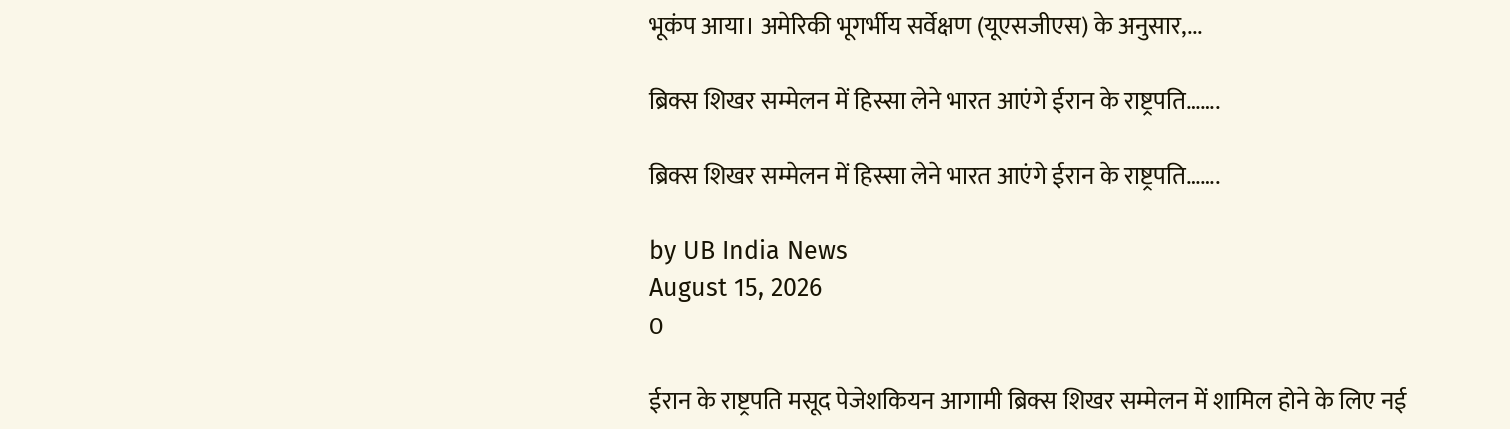भूकंप आया। अमेरिकी भूगर्भीय सर्वेक्षण (यूएसजीएस) के अनुसार,...

ब्रिक्स शिखर सम्मेलन में हिस्सा लेने भारत आएंगे ईरान के राष्ट्रपति…….

ब्रिक्स शिखर सम्मेलन में हिस्सा लेने भारत आएंगे ईरान के राष्ट्रपति…….

by UB India News
August 15, 2026
0

ईरान के राष्ट्रपति मसूद पेजेशकियन आगामी ब्रिक्स शिखर सम्मेलन में शामिल होने के लिए नई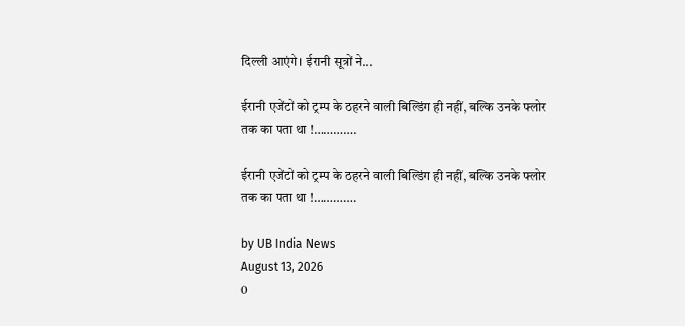दिल्ली आएंगे। ईरानी सूत्रों ने...

ईरानी एजेंटों को ट्रम्प के ठहरने वाली बिल्डिंग ही नहीं, बल्कि उनके फ्लोर तक का पता था !………….

ईरानी एजेंटों को ट्रम्प के ठहरने वाली बिल्डिंग ही नहीं, बल्कि उनके फ्लोर तक का पता था !………….

by UB India News
August 13, 2026
0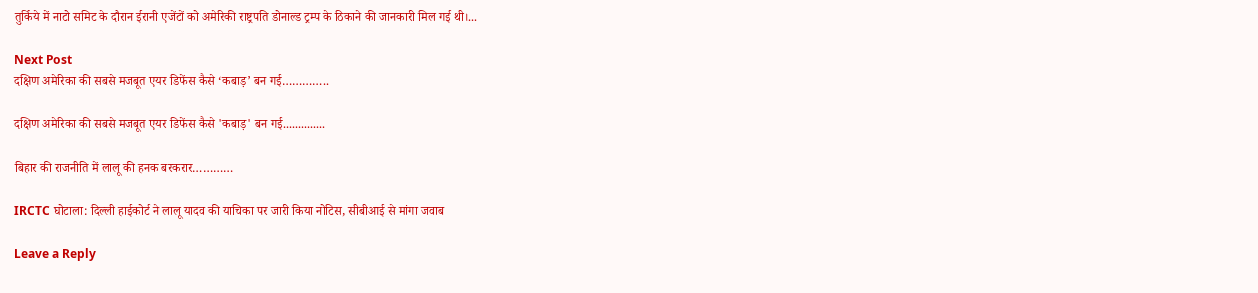तुर्किये में नाटो समिट के दौरान ईरानी एजेंटों को अमेरिकी राष्ट्रपति डोनाल्ड ट्रम्प के ठिकाने की जानकारी मिल गई थी।...

Next Post
दक्षिण अमेरिका की सबसे मजबूत एयर डिफेंस कैसे ‘कबाड़’ बन गई…………..

दक्षिण अमेरिका की सबसे मजबूत एयर डिफेंस कैसे 'कबाड़' बन गई..............

बिहार की राजनीति में लालू की हनक बरकरार…………

IRCTC घोटाला: दिल्ली हाईकोर्ट ने लालू यादव की याचिका पर जारी किया नोटिस, सीबीआई से मांगा जवाब

Leave a Reply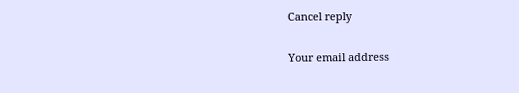Cancel reply

Your email address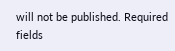will not be published. Required fields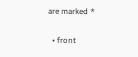are marked *

  • front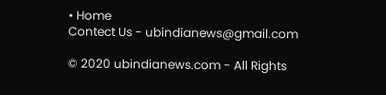• Home
Contect Us - ubindianews@gmail.com

© 2020 ubindianews.com - All Rights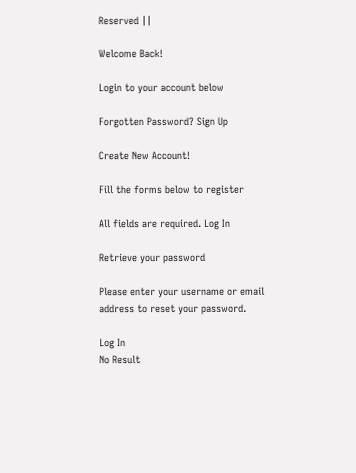Reserved ||

Welcome Back!

Login to your account below

Forgotten Password? Sign Up

Create New Account!

Fill the forms below to register

All fields are required. Log In

Retrieve your password

Please enter your username or email address to reset your password.

Log In
No Result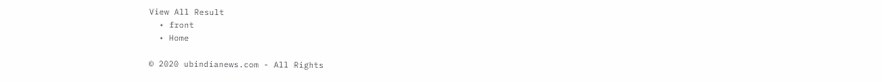View All Result
  • front
  • Home

© 2020 ubindianews.com - All Rights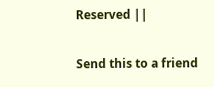Reserved ||

Send this to a friend